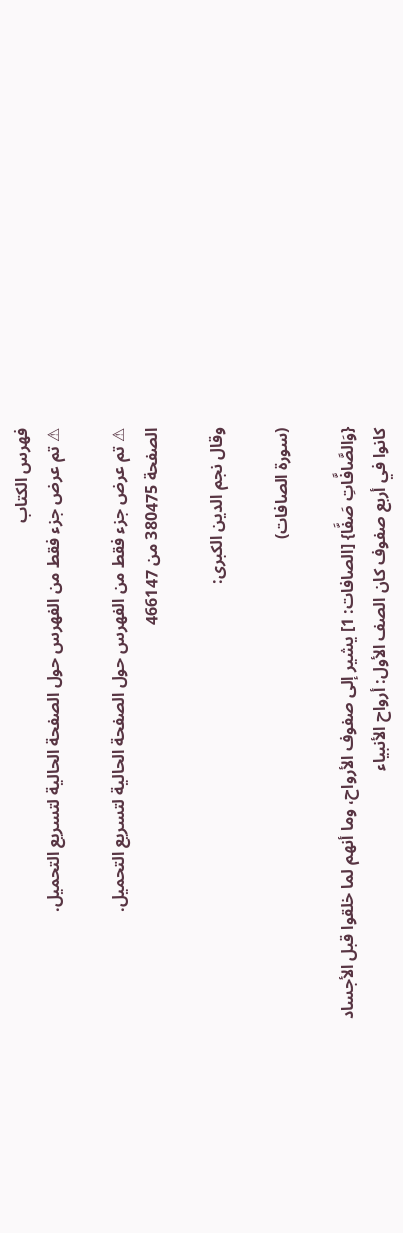فهرس الكتاب
⚠ تم عرض جزء فقط من الفهرس حول الصفحة الحالية لتسريع التحميل.

⚠ تم عرض جزء فقط من الفهرس حول الصفحة الحالية لتسريع التحميل.
الصفحة 380475 من 466147

وقال نجم الدين الكبرى:

(سورة الصافات)

{وَالصَّافَّاتِ صَفَّا} [الصافات: 1] يشير إلى صفوف الأرواح، وما أنهم لما خلقوا قبل الأجساد كانوا في أربع صفوف كان الصف الأول: أرواح الأنبياء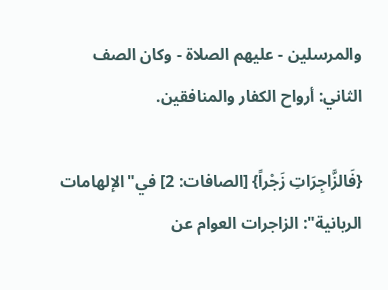والمرسلين - عليهم الصلاة - وكان الصف الثاني: أرواح الكفار والمنافقين.

{فَالزَّاجِرَاتِ زَجْراً} [الصافات: 2] في"الإلهامات الربانية": الزاجرات العوام عن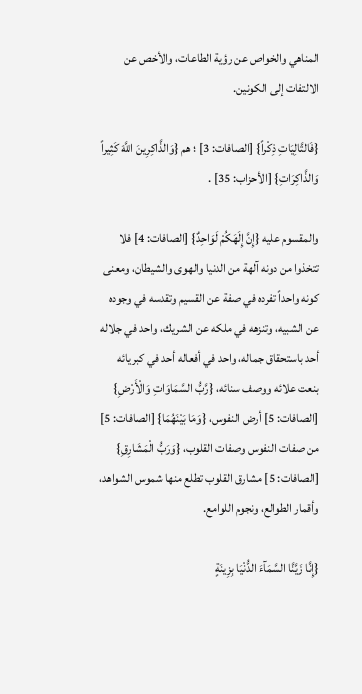المناهي والخواص عن رؤية الطاعات، والأخص عن الالتفات إلى الكونين.

{فَالتَّالِيَاتِ ذِكْراً} [الصافات: 3] ؛ هم {وَالذَّاكِرِينَ اللَّهَ كَثِيراً وَالذَّاكِرَاتِ} [الأحزاب: 35] .

والمقسوم عليه {إِنَّ إِلَهَكُمْ لَوَاحِدٌ} [الصافات: 4] فلا تتخذوا من دونه آلهة من الدنيا والهوى والشيطان، ومعنى كونه واحداً تفرده في صفة عن القسيم وتقدسه في وجوده عن الشبيه، وتنزهه في ملكه عن الشريك، واحد في جلاله أحد باستحقاق جماله، واحد في أفعاله أحد في كبريائه بنعت علائه ووصف سنائه، {رَّبُّ السَّمَاوَاتِ وَالْأَرْضِ} [الصافات: 5] أرض النفوس، {وَمَا بَيْنَهُمَا} [الصافات: 5] من صفات النفوس وصفات القلوب، {وَرَبُّ الْمَشَارِقِ} [الصافات: 5] مشارق القلوب تطلع منها شموس الشواهد، وأقمار الطوالع، ونجوم اللوامع.

{إِنَّا زَيَّنَّا السَّمَآءَ الدُّنْيَا بِزِينَةٍ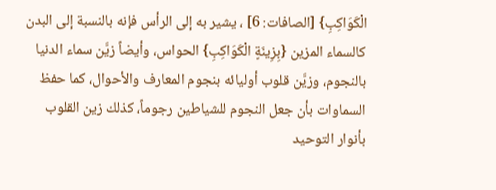الْكَوَاكِبِ} [الصافات: 6] ، يشير به إلى الرأس فإنه بالنسبة إلى البدن كالسماء المزين {بِزِينَةٍ الْكَوَاكِبِ} الحواس، وأيضاً زيَّن سماء الدنيا بالنجوم، وزيَّن قلوب أوليائه بنجوم المعارف والأحوال، كما حفظ السماوات بأن جعل النجوم للشياطين رجوماً، كذلك زين القلوب بأنوار التوحيد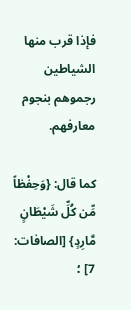فإذا قرب منها الشياطين رجموهم بنجوم معارفهم.

كما قال: {وَحِفْظاً مِّن كُلِّ شَيْطَانٍ مَّارِدٍ} [الصافات: 7] ؛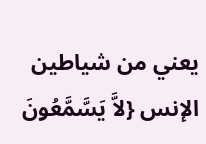يعني من شياطين الإنس {لاَّ يَسَّمَّعُونَ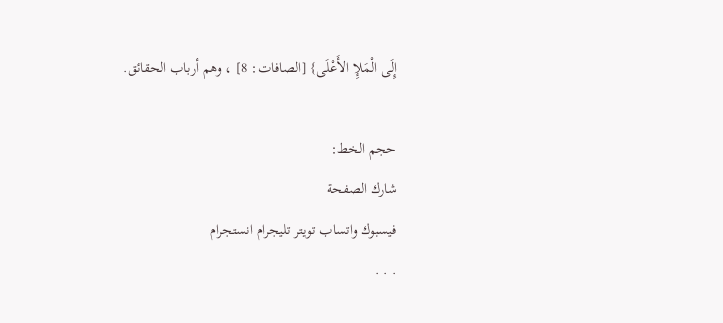إِلَى الْمَلإِ الأَعْلَى} [الصافات: 8] ، وهم أرباب الحقائق.

حجم الخط:
شارك الصفحة
فيسبوك واتساب تويتر تليجرام انستجرام
. . .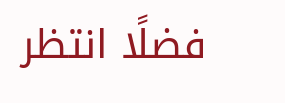فضلًا انتظر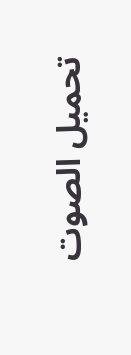تحميل الصوت